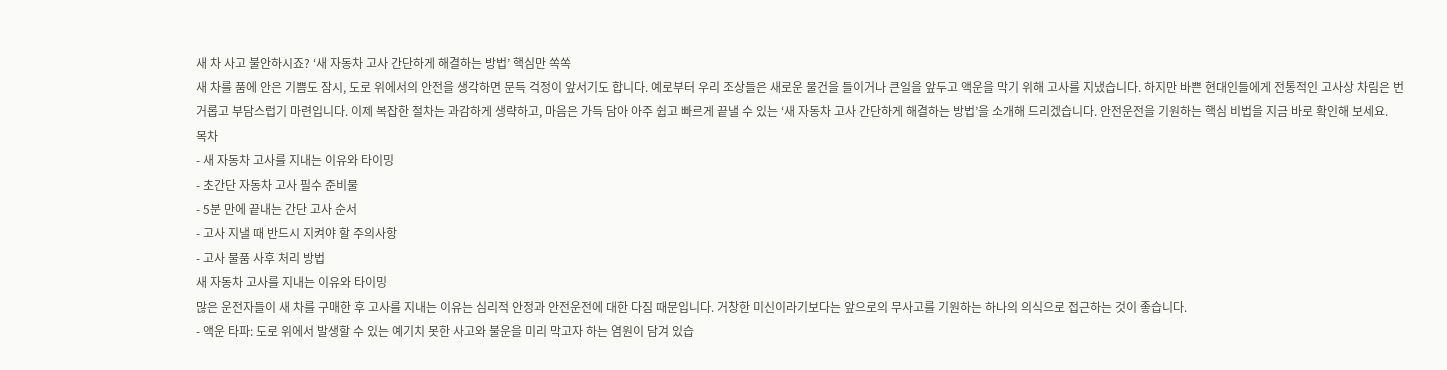새 차 사고 불안하시죠? ‘새 자동차 고사 간단하게 해결하는 방법’ 핵심만 쏙쏙
새 차를 품에 안은 기쁨도 잠시, 도로 위에서의 안전을 생각하면 문득 걱정이 앞서기도 합니다. 예로부터 우리 조상들은 새로운 물건을 들이거나 큰일을 앞두고 액운을 막기 위해 고사를 지냈습니다. 하지만 바쁜 현대인들에게 전통적인 고사상 차림은 번거롭고 부담스럽기 마련입니다. 이제 복잡한 절차는 과감하게 생략하고, 마음은 가득 담아 아주 쉽고 빠르게 끝낼 수 있는 ‘새 자동차 고사 간단하게 해결하는 방법’을 소개해 드리겠습니다. 안전운전을 기원하는 핵심 비법을 지금 바로 확인해 보세요.
목차
- 새 자동차 고사를 지내는 이유와 타이밍
- 초간단 자동차 고사 필수 준비물
- 5분 만에 끝내는 간단 고사 순서
- 고사 지낼 때 반드시 지켜야 할 주의사항
- 고사 물품 사후 처리 방법
새 자동차 고사를 지내는 이유와 타이밍
많은 운전자들이 새 차를 구매한 후 고사를 지내는 이유는 심리적 안정과 안전운전에 대한 다짐 때문입니다. 거창한 미신이라기보다는 앞으로의 무사고를 기원하는 하나의 의식으로 접근하는 것이 좋습니다.
- 액운 타파: 도로 위에서 발생할 수 있는 예기치 못한 사고와 불운을 미리 막고자 하는 염원이 담겨 있습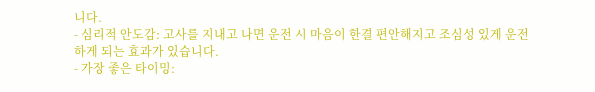니다.
- 심리적 안도감: 고사를 지내고 나면 운전 시 마음이 한결 편안해지고 조심성 있게 운전하게 되는 효과가 있습니다.
- 가장 좋은 타이밍: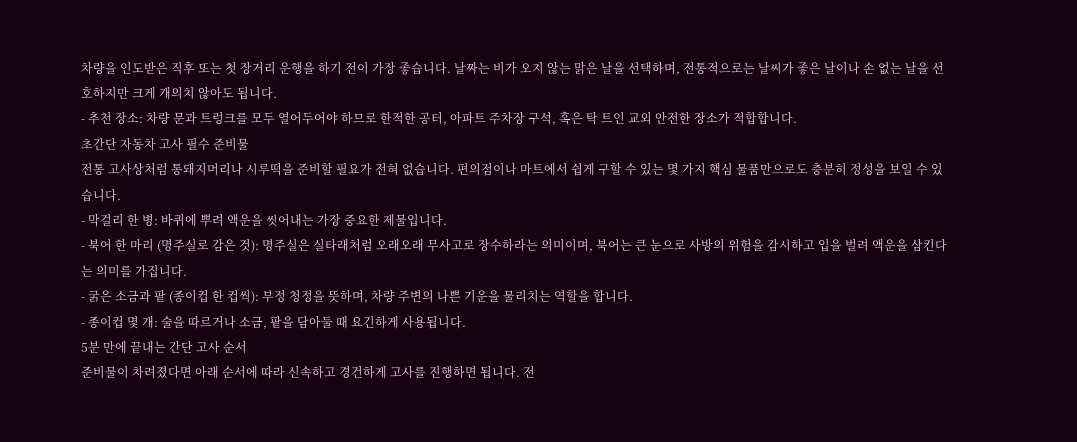차량을 인도받은 직후 또는 첫 장거리 운행을 하기 전이 가장 좋습니다. 날짜는 비가 오지 않는 맑은 날을 선택하며, 전통적으로는 날씨가 좋은 날이나 손 없는 날을 선호하지만 크게 개의치 않아도 됩니다.
- 추천 장소: 차량 문과 트렁크를 모두 열어두어야 하므로 한적한 공터, 아파트 주차장 구석, 혹은 탁 트인 교외 안전한 장소가 적합합니다.
초간단 자동차 고사 필수 준비물
전통 고사상처럼 통돼지머리나 시루떡을 준비할 필요가 전혀 없습니다. 편의점이나 마트에서 쉽게 구할 수 있는 몇 가지 핵심 물품만으로도 충분히 정성을 보일 수 있습니다.
- 막걸리 한 병: 바퀴에 뿌려 액운을 씻어내는 가장 중요한 제물입니다.
- 북어 한 마리 (명주실로 감은 것): 명주실은 실타래처럼 오래오래 무사고로 장수하라는 의미이며, 북어는 큰 눈으로 사방의 위험을 감시하고 입을 벌려 액운을 삼킨다는 의미를 가집니다.
- 굵은 소금과 팥 (종이컵 한 컵씩): 부정 청정을 뜻하며, 차량 주변의 나쁜 기운을 물리치는 역할을 합니다.
- 종이컵 몇 개: 술을 따르거나 소금, 팥을 담아둘 때 요긴하게 사용됩니다.
5분 만에 끝내는 간단 고사 순서
준비물이 차려졌다면 아래 순서에 따라 신속하고 경건하게 고사를 진행하면 됩니다. 전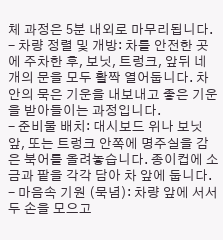체 과정은 5분 내외로 마무리됩니다.
- 차량 정렬 및 개방: 차를 안전한 곳에 주차한 후, 보닛, 트렁크, 앞뒤 네 개의 문을 모두 활짝 열어둡니다. 차 안의 묵은 기운을 내보내고 좋은 기운을 받아들이는 과정입니다.
- 준비물 배치: 대시보드 위나 보닛 앞, 또는 트렁크 안쪽에 명주실을 감은 북어를 올려놓습니다. 종이컵에 소금과 팥을 각각 담아 차 앞에 둡니다.
- 마음속 기원 (묵념): 차량 앞에 서서 두 손을 모으고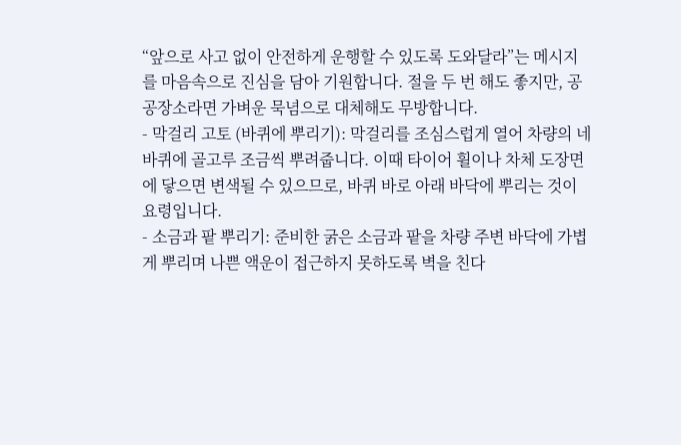“앞으로 사고 없이 안전하게 운행할 수 있도록 도와달라”는 메시지를 마음속으로 진심을 담아 기원합니다. 절을 두 번 해도 좋지만, 공공장소라면 가벼운 묵념으로 대체해도 무방합니다.
- 막걸리 고토 (바퀴에 뿌리기): 막걸리를 조심스럽게 열어 차량의 네 바퀴에 골고루 조금씩 뿌려줍니다. 이때 타이어 휠이나 차체 도장면에 닿으면 변색될 수 있으므로, 바퀴 바로 아래 바닥에 뿌리는 것이 요령입니다.
- 소금과 팥 뿌리기: 준비한 굵은 소금과 팥을 차량 주변 바닥에 가볍게 뿌리며 나쁜 액운이 접근하지 못하도록 벽을 친다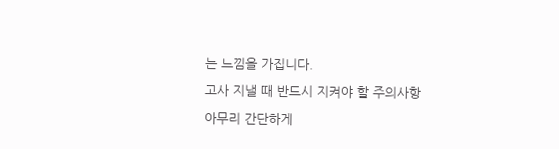는 느낌을 가집니다.
고사 지낼 때 반드시 지켜야 할 주의사항
아무리 간단하게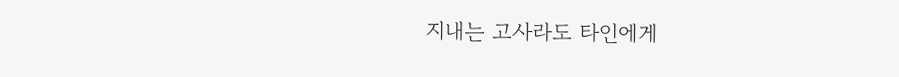지내는 고사라도 타인에게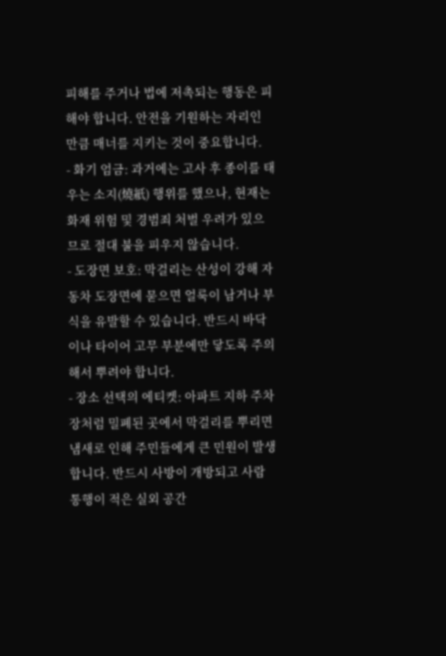피해를 주거나 법에 저촉되는 행동은 피해야 합니다. 안전을 기원하는 자리인 만큼 매너를 지키는 것이 중요합니다.
- 화기 엄금: 과거에는 고사 후 종이를 태우는 소지(燒紙) 행위를 했으나, 현재는 화재 위험 및 경범죄 처벌 우려가 있으므로 절대 불을 피우지 않습니다.
- 도장면 보호: 막걸리는 산성이 강해 자동차 도장면에 묻으면 얼룩이 남거나 부식을 유발할 수 있습니다. 반드시 바닥이나 타이어 고무 부분에만 닿도록 주의해서 뿌려야 합니다.
- 장소 선택의 에티켓: 아파트 지하 주차장처럼 밀폐된 곳에서 막걸리를 뿌리면 냄새로 인해 주민들에게 큰 민원이 발생합니다. 반드시 사방이 개방되고 사람 통행이 적은 실외 공간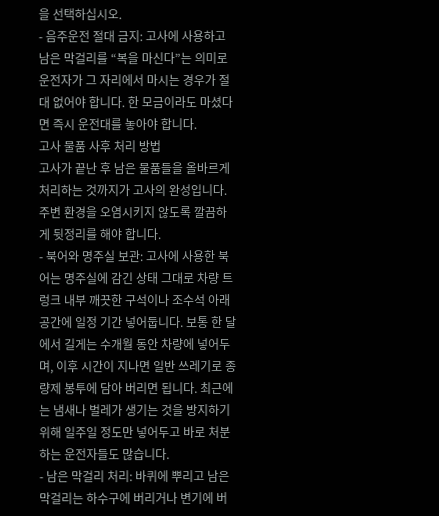을 선택하십시오.
- 음주운전 절대 금지: 고사에 사용하고 남은 막걸리를 “복을 마신다”는 의미로 운전자가 그 자리에서 마시는 경우가 절대 없어야 합니다. 한 모금이라도 마셨다면 즉시 운전대를 놓아야 합니다.
고사 물품 사후 처리 방법
고사가 끝난 후 남은 물품들을 올바르게 처리하는 것까지가 고사의 완성입니다. 주변 환경을 오염시키지 않도록 깔끔하게 뒷정리를 해야 합니다.
- 북어와 명주실 보관: 고사에 사용한 북어는 명주실에 감긴 상태 그대로 차량 트렁크 내부 깨끗한 구석이나 조수석 아래 공간에 일정 기간 넣어둡니다. 보통 한 달에서 길게는 수개월 동안 차량에 넣어두며, 이후 시간이 지나면 일반 쓰레기로 종량제 봉투에 담아 버리면 됩니다. 최근에는 냄새나 벌레가 생기는 것을 방지하기 위해 일주일 정도만 넣어두고 바로 처분하는 운전자들도 많습니다.
- 남은 막걸리 처리: 바퀴에 뿌리고 남은 막걸리는 하수구에 버리거나 변기에 버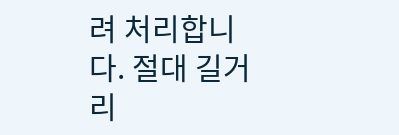려 처리합니다. 절대 길거리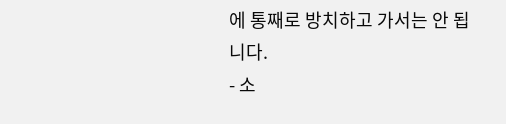에 통째로 방치하고 가서는 안 됩니다.
- 소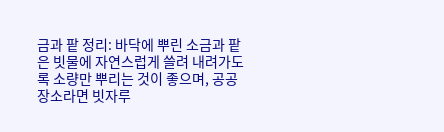금과 팥 정리: 바닥에 뿌린 소금과 팥은 빗물에 자연스럽게 쓸려 내려가도록 소량만 뿌리는 것이 좋으며, 공공장소라면 빗자루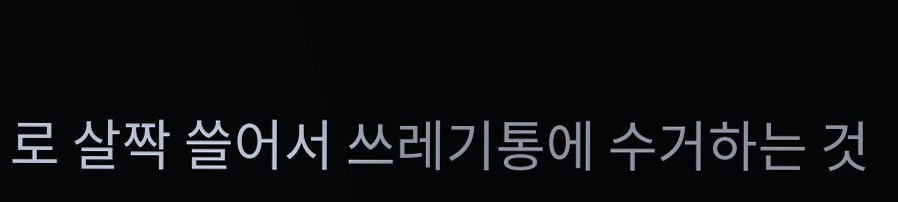로 살짝 쓸어서 쓰레기통에 수거하는 것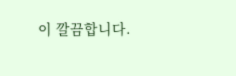이 깔끔합니다.